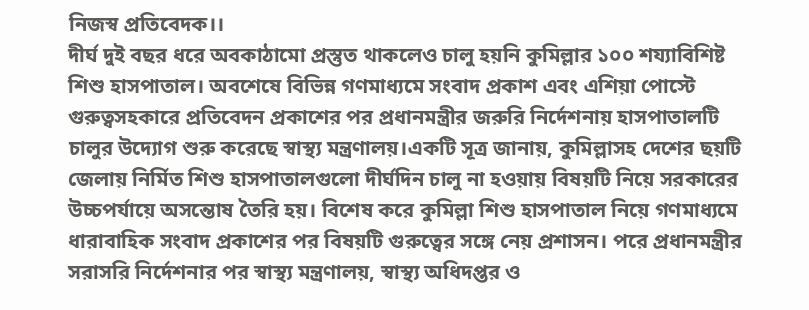নিজস্ব প্রতিবেদক।।
দীর্ঘ দুই বছর ধরে অবকাঠামো প্রস্তুত থাকলেও চালু হয়নি কুমিল্লার ১০০ শয্যাবিশিষ্ট শিশু হাসপাতাল। অবশেষে বিভিন্ন গণমাধ্যমে সংবাদ প্রকাশ এবং এশিয়া পোস্টে গুরুত্বসহকারে প্রতিবেদন প্রকাশের পর প্রধানমন্ত্রীর জরুরি নির্দেশনায় হাসপাতালটি চালুর উদ্যোগ শুরু করেছে স্বাস্থ্য মন্ত্রণালয়।একটি সূত্র জানায়, কুমিল্লাসহ দেশের ছয়টি জেলায় নির্মিত শিশু হাসপাতালগুলো দীর্ঘদিন চালু না হওয়ায় বিষয়টি নিয়ে সরকারের উচ্চপর্যায়ে অসন্তোষ তৈরি হয়। বিশেষ করে কুমিল্লা শিশু হাসপাতাল নিয়ে গণমাধ্যমে ধারাবাহিক সংবাদ প্রকাশের পর বিষয়টি গুরুত্বের সঙ্গে নেয় প্রশাসন। পরে প্রধানমন্ত্রীর সরাসরি নির্দেশনার পর স্বাস্থ্য মন্ত্রণালয়, স্বাস্থ্য অধিদপ্তর ও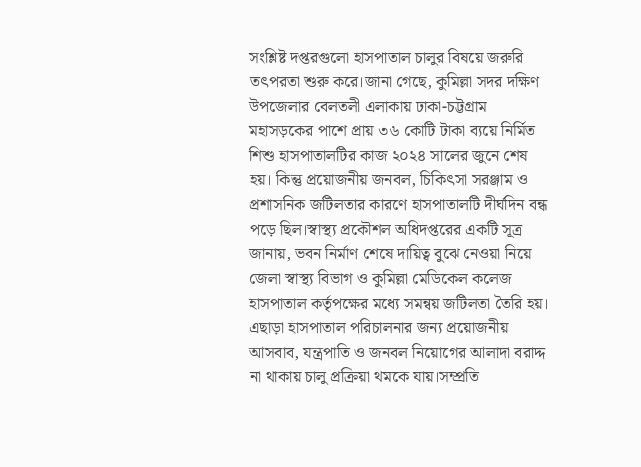সংশ্লিষ্ট দপ্তরগুলো হাসপাতাল চালুর বিষয়ে জরুরি তৎপরতা শুরু করে।জানা গেছে, কুমিল্লা সদর দক্ষিণ উপজেলার বেলতলী এলাকায় ঢাকা-চট্টগ্রাম মহাসড়কের পাশে প্রায় ৩৬ কোটি টাকা ব্যয়ে নির্মিত শিশু হাসপাতালটির কাজ ২০২৪ সালের জুনে শেষ হয়। কিন্তু প্রয়োজনীয় জনবল, চিকিৎসা সরঞ্জাম ও প্রশাসনিক জটিলতার কারণে হাসপাতালটি দীর্ঘদিন বন্ধ পড়ে ছিল।স্বাস্থ্য প্রকৌশল অধিদপ্তরের একটি সূত্র জানায়, ভবন নির্মাণ শেষে দায়িত্ব বুঝে নেওয়া নিয়ে জেলা স্বাস্থ্য বিভাগ ও কুমিল্লা মেডিকেল কলেজ হাসপাতাল কর্তৃপক্ষের মধ্যে সমন্বয় জটিলতা তৈরি হয়। এছাড়া হাসপাতাল পরিচালনার জন্য প্রয়োজনীয় আসবাব, যন্ত্রপাতি ও জনবল নিয়োগের আলাদা বরাদ্দ না থাকায় চালু প্রক্রিয়া থমকে যায়।সম্প্রতি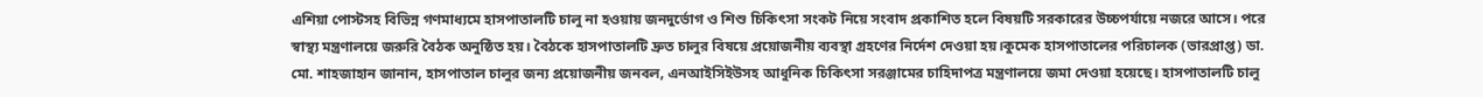এশিয়া পোস্টসহ বিভিন্ন গণমাধ্যমে হাসপাতালটি চালু না হওয়ায় জনদুর্ভোগ ও শিশু চিকিৎসা সংকট নিয়ে সংবাদ প্রকাশিত হলে বিষয়টি সরকারের উচ্চপর্যায়ে নজরে আসে। পরে স্বাস্থ্য মন্ত্রণালয়ে জরুরি বৈঠক অনুষ্ঠিত হয়। বৈঠকে হাসপাতালটি দ্রুত চালুর বিষয়ে প্রয়োজনীয় ব্যবস্থা গ্রহণের নির্দেশ দেওয়া হয়।কুমেক হাসপাতালের পরিচালক (ভারপ্রাপ্ত) ডা. মো. শাহজাহান জানান, হাসপাতাল চালুর জন্য প্রয়োজনীয় জনবল, এনআইসিইউসহ আধুনিক চিকিৎসা সরঞ্জামের চাহিদাপত্র মন্ত্রণালয়ে জমা দেওয়া হয়েছে। হাসপাতালটি চালু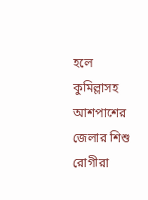হলে কুমিল্লাসহ আশপাশের জেলার শিশু রোগীরা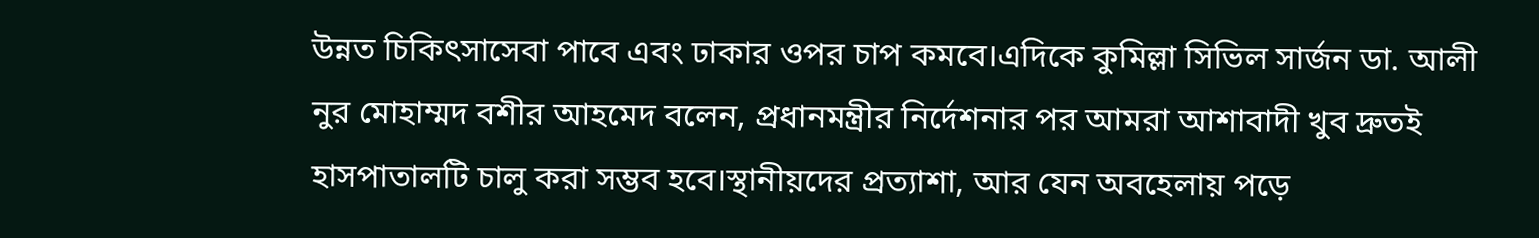উন্নত চিকিৎসাসেবা পাবে এবং ঢাকার ওপর চাপ কমবে।এদিকে কুমিল্লা সিভিল সার্জন ডা. আলী নুর মোহাম্মদ বশীর আহমেদ বলেন, প্রধানমন্ত্রীর নির্দেশনার পর আমরা আশাবাদী খুব দ্রুতই হাসপাতালটি চালু করা সম্ভব হবে।স্থানীয়দের প্রত্যাশা, আর যেন অবহেলায় পড়ে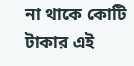না থাকে কোটি টাকার এই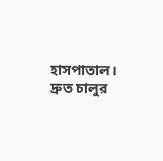হাসপাতাল। দ্রুত চালুর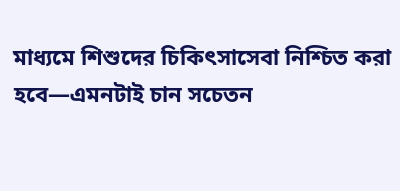মাধ্যমে শিশুদের চিকিৎসাসেবা নিশ্চিত করা হবে—এমনটাই চান সচেতন